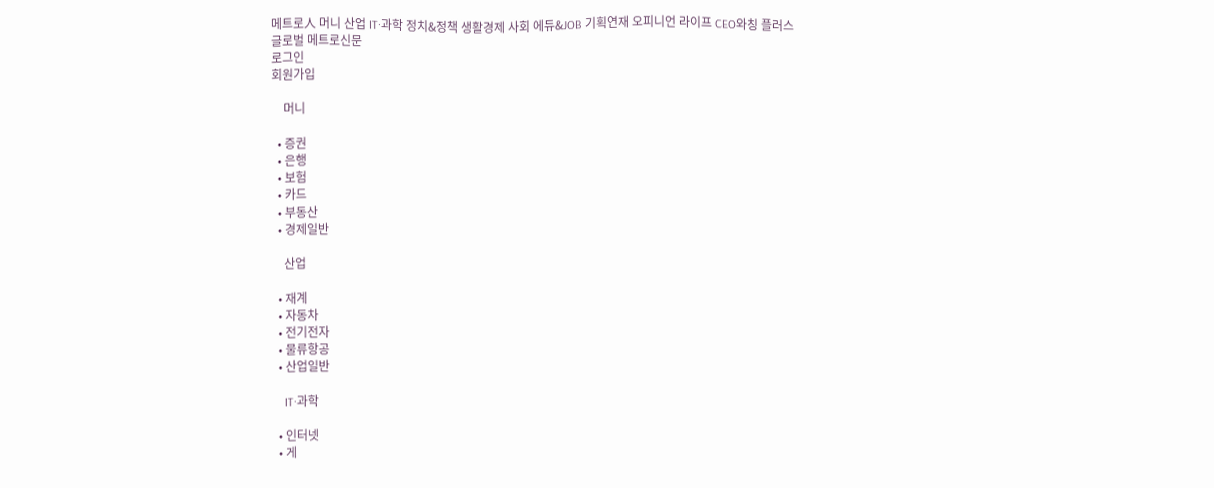메트로人 머니 산업 IT·과학 정치&정책 생활경제 사회 에듀&JOB 기획연재 오피니언 라이프 CEO와칭 플러스
글로벌 메트로신문
로그인
회원가입

    머니

  • 증권
  • 은행
  • 보험
  • 카드
  • 부동산
  • 경제일반

    산업

  • 재계
  • 자동차
  • 전기전자
  • 물류항공
  • 산업일반

    IT·과학

  • 인터넷
  • 게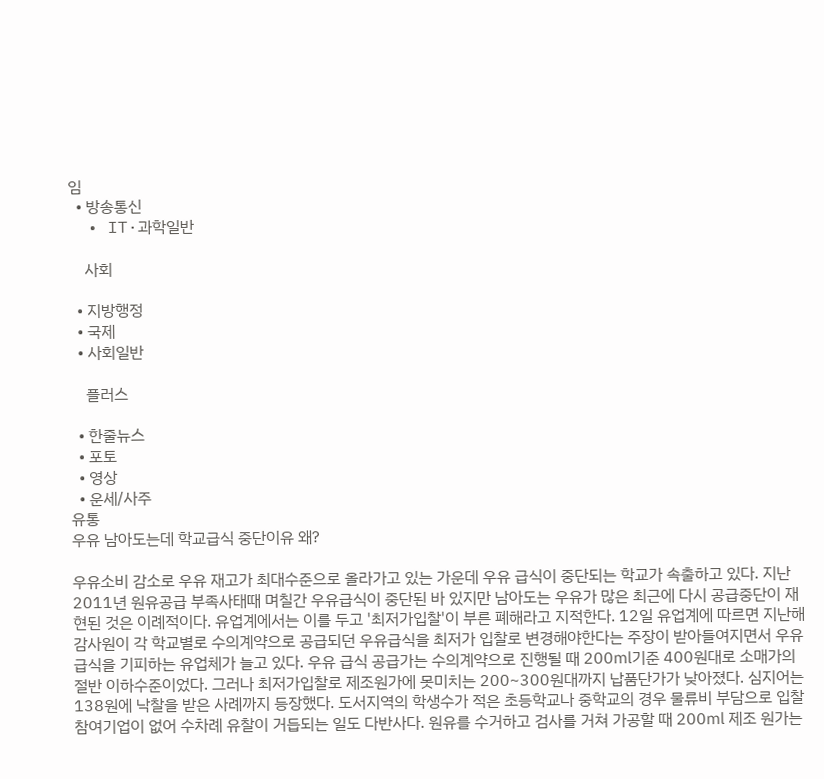임
  • 방송통신
  • IT·과학일반

    사회

  • 지방행정
  • 국제
  • 사회일반

    플러스

  • 한줄뉴스
  • 포토
  • 영상
  • 운세/사주
유통
우유 남아도는데 학교급식 중단이유 왜?

우유소비 감소로 우유 재고가 최대수준으로 올라가고 있는 가운데 우유 급식이 중단되는 학교가 속출하고 있다. 지난 2011년 원유공급 부족사태때 며칠간 우유급식이 중단된 바 있지만 남아도는 우유가 많은 최근에 다시 공급중단이 재현된 것은 이례적이다. 유업계에서는 이를 두고 '최저가입찰'이 부른 폐해라고 지적한다. 12일 유업계에 따르면 지난해 감사원이 각 학교별로 수의계약으로 공급되던 우유급식을 최저가 입찰로 변경해야한다는 주장이 받아들여지면서 우유 급식을 기피하는 유업체가 늘고 있다. 우유 급식 공급가는 수의계약으로 진행될 때 200㎖기준 400원대로 소매가의 절반 이하수준이었다. 그러나 최저가입찰로 제조원가에 못미치는 200~300원대까지 납품단가가 낮아졌다. 심지어는 138원에 낙찰을 받은 사례까지 등장했다. 도서지역의 학생수가 적은 초등학교나 중학교의 경우 물류비 부담으로 입찰 참여기업이 없어 수차례 유찰이 거듭되는 일도 다반사다. 원유를 수거하고 검사를 거쳐 가공할 때 200㎖ 제조 원가는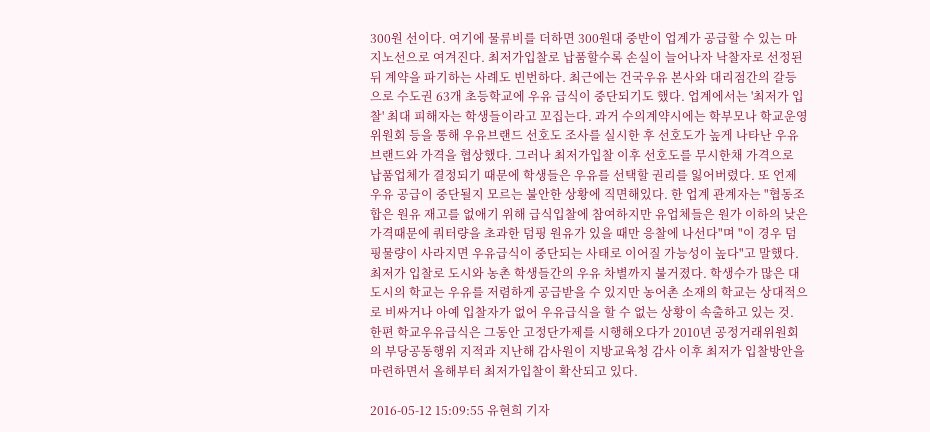300원 선이다. 여기에 물류비를 더하면 300원대 중반이 업계가 공급할 수 있는 마지노선으로 여겨진다. 최저가입찰로 납품할수록 손실이 늘어나자 낙찰자로 선정된 뒤 계약을 파기하는 사례도 빈번하다. 최근에는 건국우유 본사와 대리점간의 갈등으로 수도권 63개 초등학교에 우유 급식이 중단되기도 했다. 업계에서는 '최저가 입찰' 최대 피해자는 학생들이라고 꼬집는다. 과거 수의계약시에는 학부모나 학교운영위원회 등을 통해 우유브랜드 선호도 조사를 실시한 후 선호도가 높게 나타난 우유 브랜드와 가격을 협상했다. 그러나 최저가입찰 이후 선호도를 무시한채 가격으로 납품업체가 결정되기 때문에 학생들은 우유를 선택할 권리를 잃어버렸다. 또 언제 우유 공급이 중단될지 모르는 불안한 상황에 직면해있다. 한 업계 관계자는 "협동조합은 원유 재고를 없애기 위해 급식입찰에 참여하지만 유업체들은 원가 이하의 낮은 가격때문에 쿼터량을 초과한 덤핑 원유가 있을 때만 응찰에 나선다"며 "이 경우 덤핑물량이 사라지면 우유급식이 중단되는 사태로 이어질 가능성이 높다"고 말했다. 최저가 입찰로 도시와 농촌 학생들간의 우유 차별까지 불거졌다. 학생수가 많은 대도시의 학교는 우유를 저렴하게 공급받을 수 있지만 농어촌 소재의 학교는 상대적으로 비싸거나 아예 입찰자가 없어 우유급식을 할 수 없는 상황이 속출하고 있는 것. 한편 학교우유급식은 그동안 고정단가제를 시행해오다가 2010년 공정거래위원회의 부당공동행위 지적과 지난해 감사원이 지방교육청 감사 이후 최저가 입찰방안을 마련하면서 올해부터 최저가입찰이 확산되고 있다.

2016-05-12 15:09:55 유현희 기자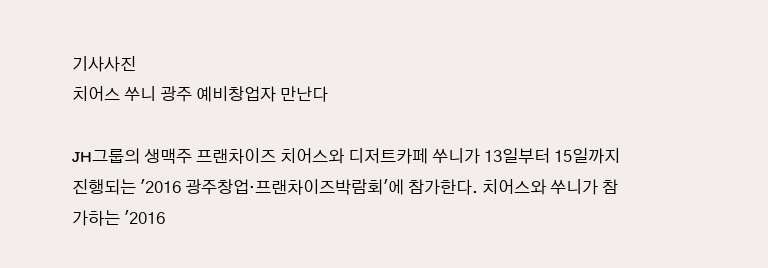기사사진
치어스 쑤니 광주 예비창업자 만난다

JH그룹의 생맥주 프랜차이즈 치어스와 디저트카페 쑤니가 13일부터 15일까지 진행되는 '2016 광주창업·프랜차이즈박람회'에 참가한다. 치어스와 쑤니가 참가하는 '2016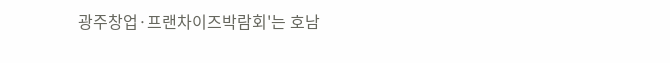광주창업·프랜차이즈박람회'는 호남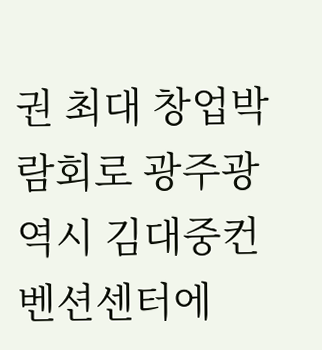권 최대 창업박람회로 광주광역시 김대중컨벤션센터에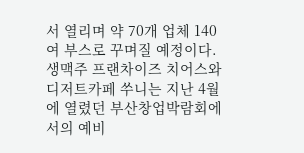서 열리며 약 70개 업체 140여 부스로 꾸며질 예정이다. 생맥주 프랜차이즈 치어스와 디저트카페 쑤니는 지난 4월에 열렸던 부산창업박람회에서의 예비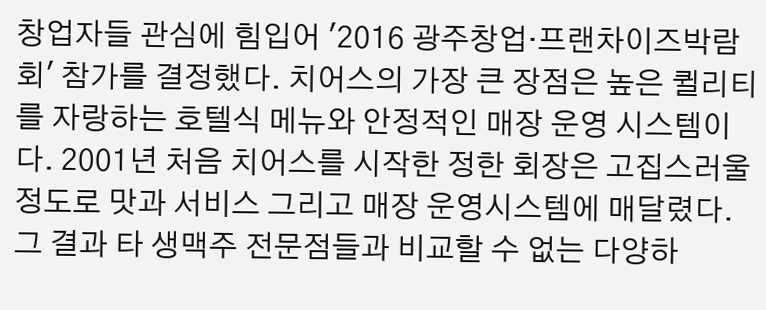창업자들 관심에 힘입어 '2016 광주창업·프랜차이즈박람회' 참가를 결정했다. 치어스의 가장 큰 장점은 높은 퀼리티를 자랑하는 호텔식 메뉴와 안정적인 매장 운영 시스템이다. 2001년 처음 치어스를 시작한 정한 회장은 고집스러울 정도로 맛과 서비스 그리고 매장 운영시스템에 매달렸다. 그 결과 타 생맥주 전문점들과 비교할 수 없는 다양하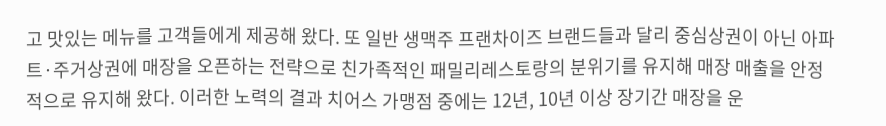고 맛있는 메뉴를 고객들에게 제공해 왔다. 또 일반 생맥주 프랜차이즈 브랜드들과 달리 중심상권이 아닌 아파트·주거상권에 매장을 오픈하는 전략으로 친가족적인 패밀리레스토랑의 분위기를 유지해 매장 매출을 안정적으로 유지해 왔다. 이러한 노력의 결과 치어스 가맹점 중에는 12년, 10년 이상 장기간 매장을 운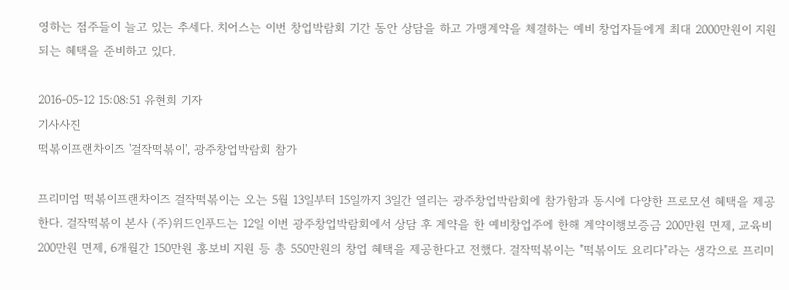영하는 점주들이 늘고 있는 추세다. 치어스는 이번 창업박람회 기간 동안 상담을 하고 가맹계약을 체결하는 예비 창업자들에게 최대 2000만원이 지원되는 혜택을 준비하고 있다.

2016-05-12 15:08:51 유현희 기자
기사사진
떡볶이프랜차이즈 '걸작떡볶이', 광주창업박람회 참가

프리미엄 떡볶이프랜차이즈 걸작떡볶이는 오는 5월 13일부터 15일까지 3일간 열리는 광주창업박람회에 참가함과 동시에 다양한 프로모션 혜택을 제공한다. 걸작떡볶이 본사 (주)위드인푸드는 12일 이번 광주창업박람회에서 상담 후 계약을 한 예비창업주에 한해 계약이행보증금 200만원 면제, 교육비 200만원 면제, 6개월간 150만원 홍보비 지원 등 총 550만원의 창업 혜택을 제공한다고 전했다. 걸작떡볶이는 "떡볶이도 요리다"라는 생각으로 프리미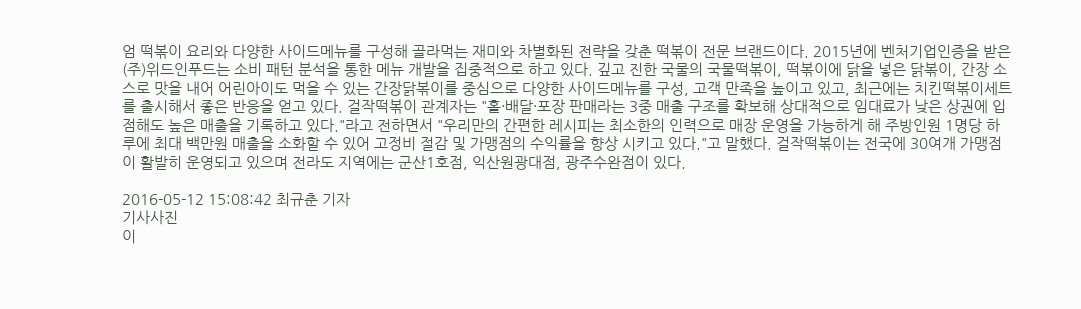엄 떡볶이 요리와 다양한 사이드메뉴를 구성해 골라먹는 재미와 차별화된 전략을 갖춘 떡볶이 전문 브랜드이다. 2015년에 벤처기업인증을 받은 (주)위드인푸드는 소비 패턴 분석을 통한 메뉴 개발을 집중적으로 하고 있다. 깊고 진한 국물의 국물떡볶이, 떡볶이에 닭을 넣은 닭볶이, 간장 소스로 맛을 내어 어린아이도 먹을 수 있는 간장닭볶이를 중심으로 다양한 사이드메뉴를 구성, 고객 만족을 높이고 있고, 최근에는 치킨떡볶이세트를 출시해서 좋은 반응을 얻고 있다. 걸작떡볶이 관계자는 "홀·배달·포장 판매라는 3중 매출 구조를 확보해 상대적으로 임대료가 낮은 상권에 입점해도 높은 매출을 기록하고 있다."라고 전하면서 "우리만의 간편한 레시피는 최소한의 인력으로 매장 운영을 가능하게 해 주방인원 1명당 하루에 최대 백만원 매출을 소화할 수 있어 고정비 절감 및 가맹점의 수익률을 향상 시키고 있다."고 말했다. 걸작떡볶이는 전국에 30여개 가맹점이 활발히 운영되고 있으며 전라도 지역에는 군산1호점, 익산원광대점, 광주수완점이 있다.

2016-05-12 15:08:42 최규춘 기자
기사사진
이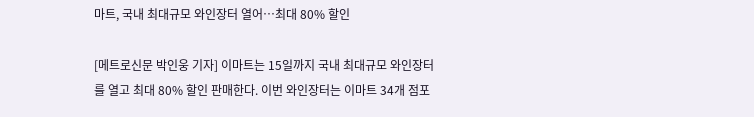마트, 국내 최대규모 와인장터 열어…최대 80% 할인

[메트로신문 박인웅 기자] 이마트는 15일까지 국내 최대규모 와인장터를 열고 최대 80% 할인 판매한다. 이번 와인장터는 이마트 34개 점포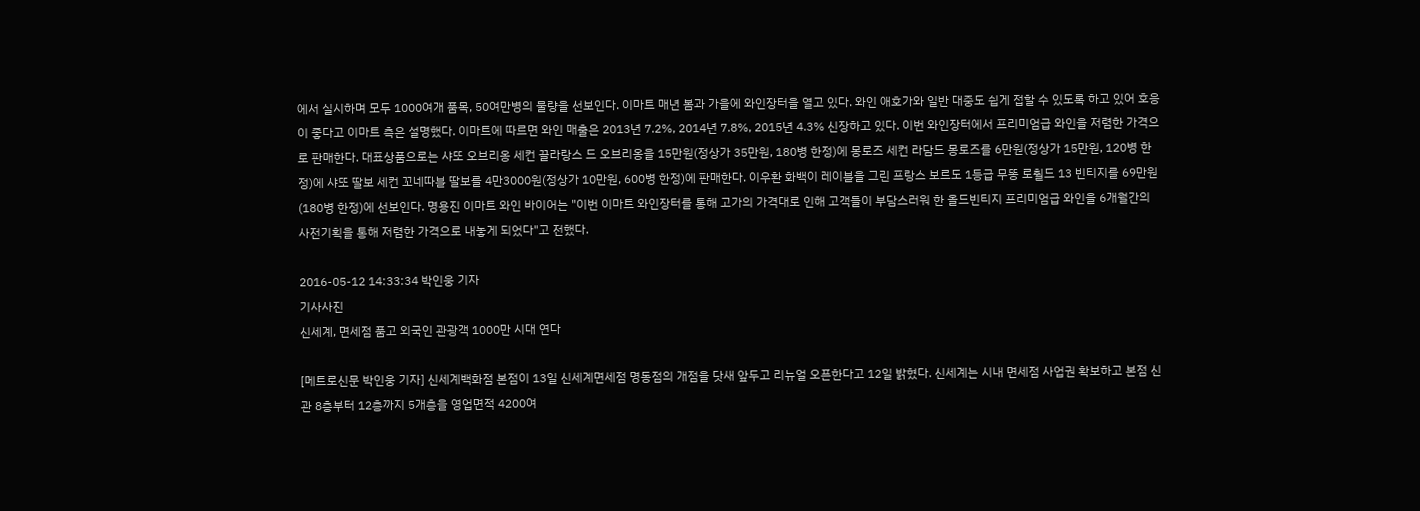에서 실시하며 모두 1000여개 품목, 50여만병의 물량을 선보인다. 이마트 매년 봄과 가을에 와인장터을 열고 있다. 와인 애호가와 일반 대중도 쉽게 접할 수 있도록 하고 있어 호응이 좋다고 이마트 측은 설명했다. 이마트에 따르면 와인 매출은 2013년 7.2%, 2014년 7.8%, 2015년 4.3% 신장하고 있다. 이번 와인장터에서 프리미엄급 와인을 저렴한 가격으로 판매한다. 대표상품으로는 샤또 오브리옹 세컨 끌라랑스 드 오브리옹을 15만원(정상가 35만원, 180병 한정)에 몽로즈 세컨 라담드 몽로즈를 6만원(정상가 15만원, 120병 한정)에 샤또 딸보 세컨 꼬네따블 딸보를 4만3000원(정상가 10만원, 600병 한정)에 판매한다. 이우환 화백이 레이블을 그린 프랑스 보르도 1등급 무똥 로췰드 13 빈티지를 69만원(180병 한정)에 선보인다. 명용진 이마트 와인 바이어는 "이번 이마트 와인장터를 통해 고가의 가격대로 인해 고객들이 부담스러워 한 올드빈티지 프리미엄급 와인을 6개월간의 사전기획을 통해 저렴한 가격으로 내놓게 되었다"고 전했다.

2016-05-12 14:33:34 박인웅 기자
기사사진
신세계, 면세점 품고 외국인 관광객 1000만 시대 연다

[메트로신문 박인웅 기자] 신세계백화점 본점이 13일 신세계면세점 명동점의 개점을 닷새 앞두고 리뉴얼 오픈한다고 12일 밝혔다. 신세계는 시내 면세점 사업권 확보하고 본점 신관 8층부터 12층까지 5개층을 영업면적 4200여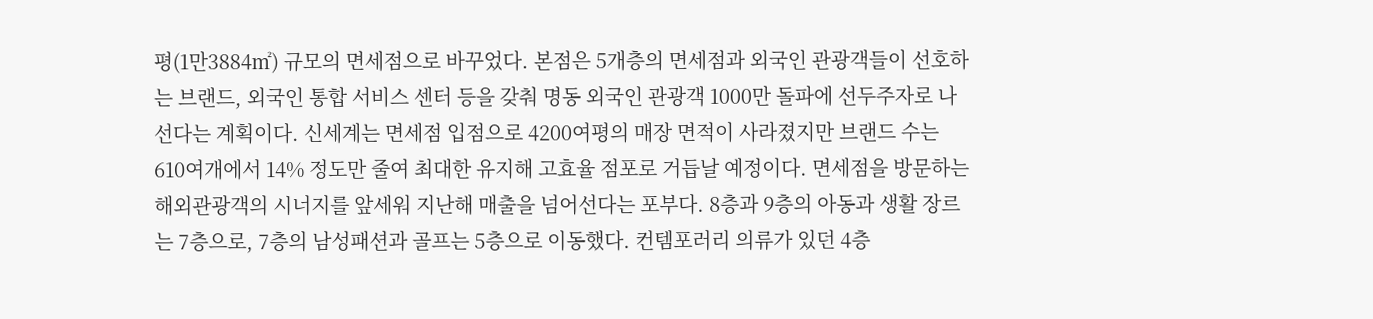평(1만3884㎡) 규모의 면세점으로 바꾸었다. 본점은 5개층의 면세점과 외국인 관광객들이 선호하는 브랜드, 외국인 통합 서비스 센터 등을 갖춰 명동 외국인 관광객 1000만 돌파에 선두주자로 나선다는 계획이다. 신세계는 면세점 입점으로 4200여평의 매장 면적이 사라졌지만 브랜드 수는 610여개에서 14% 정도만 줄여 최대한 유지해 고효율 점포로 거듭날 예정이다. 면세점을 방문하는 해외관광객의 시너지를 앞세워 지난해 매출을 넘어선다는 포부다. 8층과 9층의 아동과 생활 장르는 7층으로, 7층의 남성패션과 골프는 5층으로 이동했다. 컨템포러리 의류가 있던 4층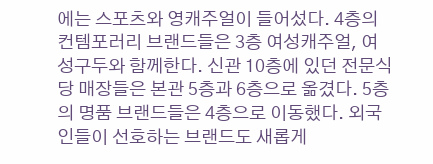에는 스포츠와 영캐주얼이 들어섰다. 4층의 컨템포러리 브랜드들은 3층 여성캐주얼, 여성구두와 함께한다. 신관 10층에 있던 전문식당 매장들은 본관 5층과 6층으로 옮겼다. 5층의 명품 브랜드들은 4층으로 이동했다. 외국인들이 선호하는 브랜드도 새롭게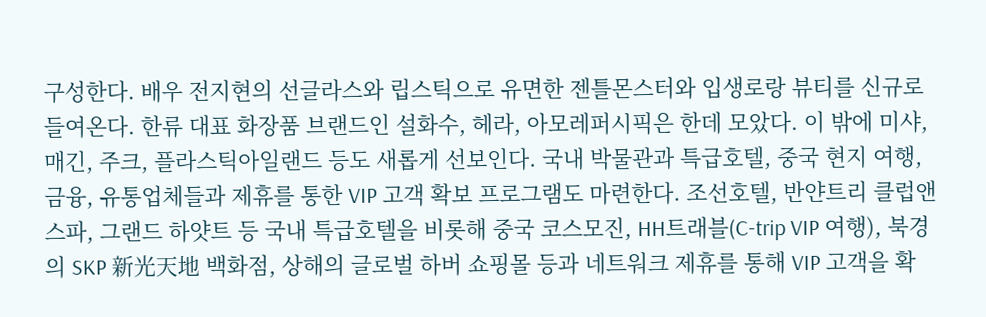구성한다. 배우 전지현의 선글라스와 립스틱으로 유면한 젠틀몬스터와 입생로랑 뷰티를 신규로 들여온다. 한류 대표 화장품 브랜드인 설화수, 헤라, 아모레퍼시픽은 한데 모았다. 이 밖에 미샤, 매긴, 주크, 플라스틱아일랜드 등도 새롭게 선보인다. 국내 박물관과 특급호텔, 중국 현지 여행, 금융, 유통업체들과 제휴를 통한 VIP 고객 확보 프로그램도 마련한다. 조선호텔, 반얀트리 클럽앤스파, 그랜드 하얏트 등 국내 특급호텔을 비롯해 중국 코스모진, HH트래블(C-trip VIP 여행), 북경의 SKP 新光天地 백화점, 상해의 글로벌 하버 쇼핑몰 등과 네트워크 제휴를 통해 VIP 고객을 확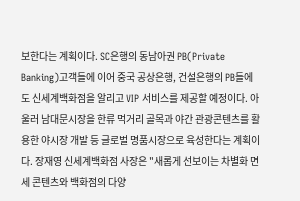보한다는 계획이다. SC은행의 동남아권 PB(Private Banking)고객들에 이어 중국 공상은행, 건설은행의 PB들에도 신세계백화점을 알리고 VIP 서비스를 제공할 예정이다. 아울러 남대문시장을 한류 먹거리 골목과 야간 관광콘텐츠를 활용한 야시장 개발 등 글로벌 명품시장으로 육성한다는 계획이다. 장재영 신세계백화점 사장은 "새롭게 선보이는 차별화 면세 콘텐츠와 백화점의 다양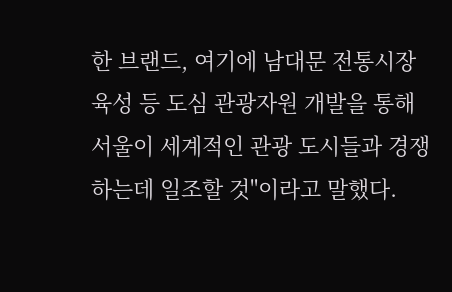한 브랜드, 여기에 남대문 전통시장 육성 등 도심 관광자원 개발을 통해 서울이 세계적인 관광 도시들과 경쟁하는데 일조할 것"이라고 말했다.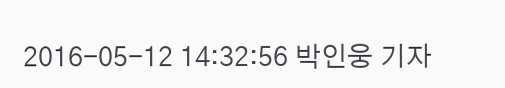2016-05-12 14:32:56 박인웅 기자